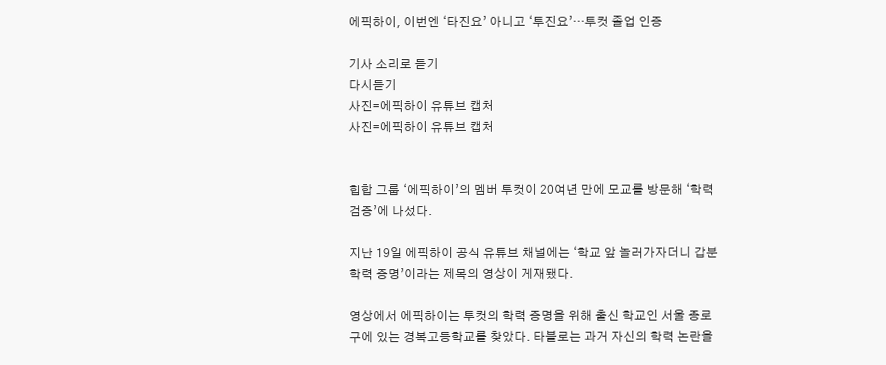에픽하이, 이번엔 ‘타진요’ 아니고 ‘투진요’…투컷 졸업 인증

기사 소리로 듣기
다시듣기
사진=에픽하이 유튜브 캡처
사진=에픽하이 유튜브 캡처


힙합 그룹 ‘에픽하이’의 멤버 투컷이 20여년 만에 모교를 방문해 ‘학력 검증’에 나섰다.

지난 19일 에픽하이 공식 유튜브 채널에는 ‘학교 앞 놀러가자더니 갑분 학력 증명’이라는 제목의 영상이 게재됐다.

영상에서 에픽하이는 투컷의 학력 증명을 위해 출신 학교인 서울 종로구에 있는 경복고등학교를 찾았다. 타블로는 과거 자신의 학력 논란을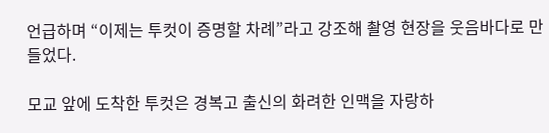언급하며 “이제는 투컷이 증명할 차례”라고 강조해 촬영 현장을 웃음바다로 만들었다.

모교 앞에 도착한 투컷은 경복고 출신의 화려한 인맥을 자랑하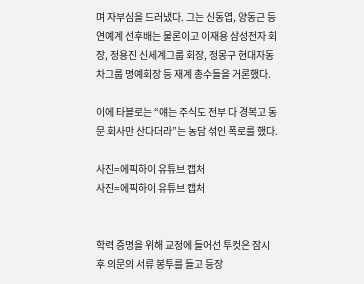며 자부심을 드러냈다. 그는 신동엽, 양동근 등 연예계 선후배는 물론이고 이재용 삼성전자 회장, 정용진 신세계그룹 회장, 정몽구 현대자동차그룹 명예회장 등 재계 총수들을 거론했다.

이에 타블로는 “얘는 주식도 전부 다 경복고 동문 회사만 산다더라”는 농담 섞인 폭로를 했다.

사진=에픽하이 유튜브 캡처
사진=에픽하이 유튜브 캡처


학력 증명을 위해 교정에 들어선 투컷은 잠시 후 의문의 서류 봉투를 들고 등장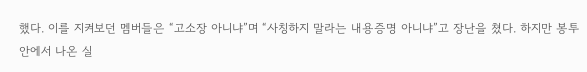했다. 이를 지켜보던 멤버들은 “고소장 아니냐”며 “사칭하지 말라는 내용증명 아니냐”고 장난을 쳤다. 하지만 봉투 안에서 나온 실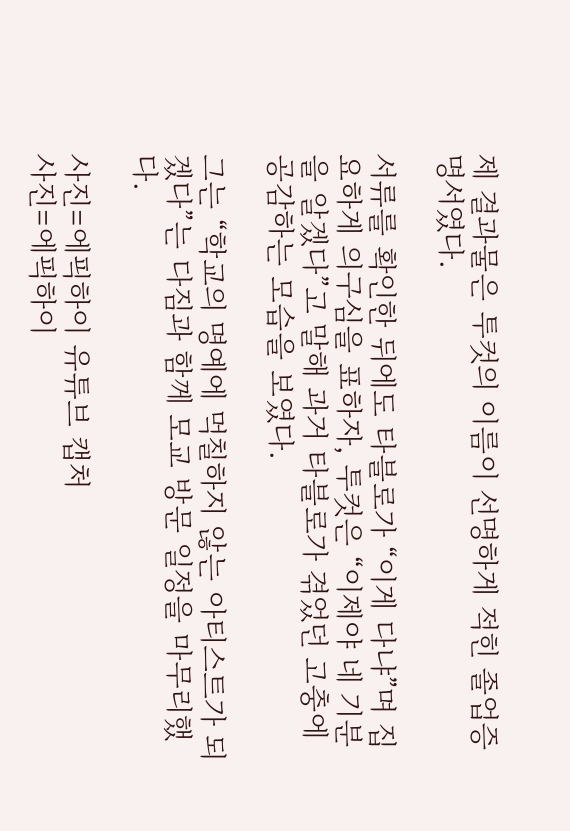제 결과물은 투컷의 이름이 선명하게 적힌 졸업증명서였다.

서류를 확인한 뒤에도 타블로가 “이게 다냐”며 집요하게 의구심을 표하자, 투컷은 “이제야 네 기분을 알겠다”고 말해 과거 타블로가 겪었던 고충에 공감하는 모습을 보였다.

그는 “학교의 명예에 먹칠하지 않는 아티스트가 되겠다”는 다짐과 함께 모교 방문 일정을 마무리했다.

사진=에픽하이 유튜브 캡처
사진=에픽하이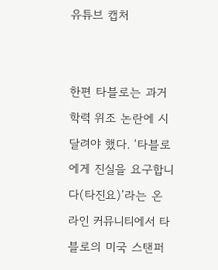유튜브 캡처


한편 타블로는 과거 학력 위조 논란에 시달려야 했다. ‘타블로에게 진실을 요구합니다(타진요)’라는 온라인 커뮤니티에서 타블로의 미국 스탠퍼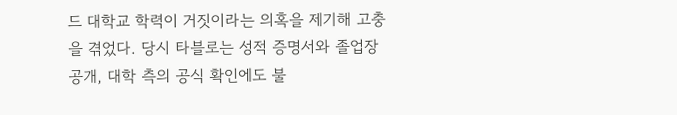드 대학교 학력이 거짓이라는 의혹을 제기해 고충을 겪었다. 당시 타블로는 성적 증명서와 졸업장 공개, 대학 측의 공식 확인에도 불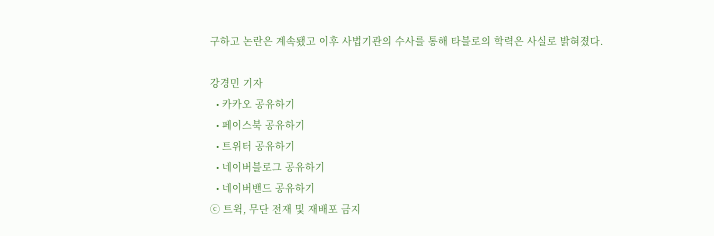구하고 논란은 계속됐고 이후 사법기관의 수사를 통해 타블로의 학력은 사실로 밝혀졌다.

강경민 기자
  • 카카오 공유하기
  • 페이스북 공유하기
  • 트위터 공유하기
  • 네이버블로그 공유하기
  • 네이버밴드 공유하기
ⓒ 트윅, 무단 전재 및 재배포 금지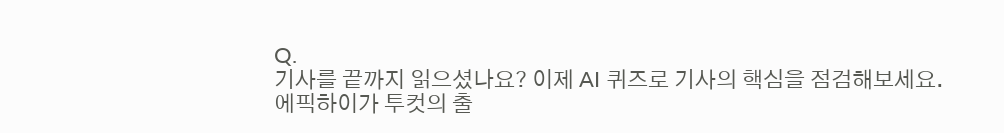Q.
기사를 끝까지 읽으셨나요? 이제 AI 퀴즈로 기사의 핵심을 점검해보세요.
에픽하이가 투컷의 출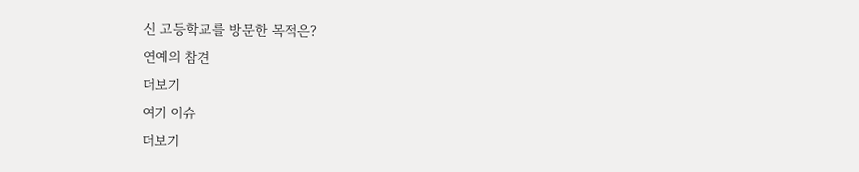신 고등학교를 방문한 목적은?
연예의 참견
더보기
여기 이슈
더보기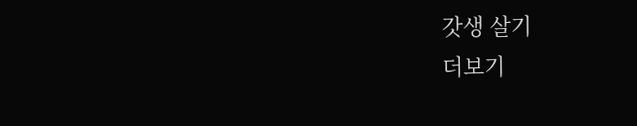갓생 살기
더보기